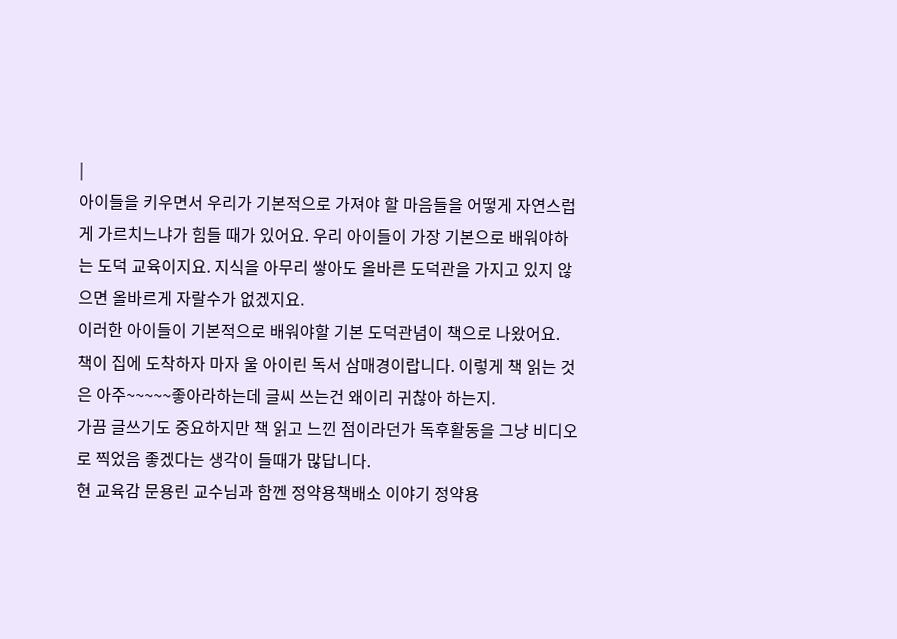|
아이들을 키우면서 우리가 기본적으로 가져야 할 마음들을 어떻게 자연스럽게 가르치느냐가 힘들 때가 있어요. 우리 아이들이 가장 기본으로 배워야하는 도덕 교육이지요. 지식을 아무리 쌓아도 올바른 도덕관을 가지고 있지 않으면 올바르게 자랄수가 없겠지요.
이러한 아이들이 기본적으로 배워야할 기본 도덕관념이 책으로 나왔어요.
책이 집에 도착하자 마자 울 아이린 독서 삼매경이랍니다. 이렇게 책 읽는 것은 아주~~~~~좋아라하는데 글씨 쓰는건 왜이리 귀찮아 하는지.
가끔 글쓰기도 중요하지만 책 읽고 느낀 점이라던가 독후활동을 그냥 비디오로 찍었음 좋겠다는 생각이 들때가 많답니다.
현 교육감 문용린 교수님과 함껜 정약용책배소 이야기 정약용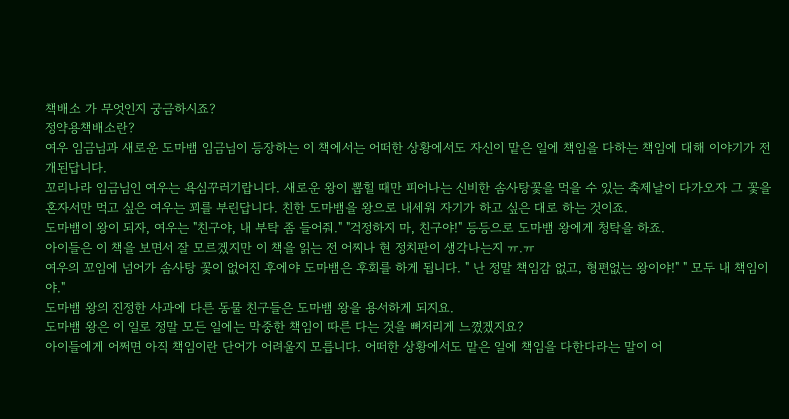책배소 가 무엇인지 궁금하시죠?
정약용책배소란?
여우 임금님과 새로운 도마뱀 임금님이 등장하는 이 책에서는 어떠한 상황에서도 자신이 맡은 일에 책임을 다하는 책임에 대해 이야기가 전개된답니다.
꼬리나라 임금님인 여우는 욕심꾸러기랍니다. 새로운 왕이 뽑힐 때만 피어나는 신비한 솜사탕꽃을 먹을 수 있는 축제날이 다가오자 그 꽃을 혼자서만 먹고 싶은 여우는 꾀를 부린답니다. 친한 도마뱀을 왕으로 내세워 자기가 하고 싶은 대로 하는 것이죠.
도마뱀이 왕이 되자, 여우는 "친구야, 내 부탁 좀 들어줘." "걱정하지 마, 친구야!" 등등으로 도마뱀 왕에게 청탁을 하죠.
아이들은 이 책을 보면서 잘 모르겠지만 이 책을 읽는 전 어찌나 현 정치판이 생각나는지 ㅠ.ㅠ
여우의 꼬임에 넘어가 솜사탕 꽃이 없어진 후에야 도마뱀은 후회를 하게 됩니다. " 난 정말 책임감 없고, 형편없는 왕이야!" " 모두 내 책임이야."
도마뱀 왕의 진정한 사과에 다른 동물 친구들은 도마뱀 왕을 용서하게 되지요.
도마뱀 왕은 이 일로 정말 모든 일에는 막중한 책임이 따른 다는 것을 뼈저리게 느꼈겠지요?
아이들에게 어쩌면 아직 책임이란 단어가 어려울지 모릅니다. 어떠한 상황에서도 맡은 일에 책임을 다한다라는 말이 어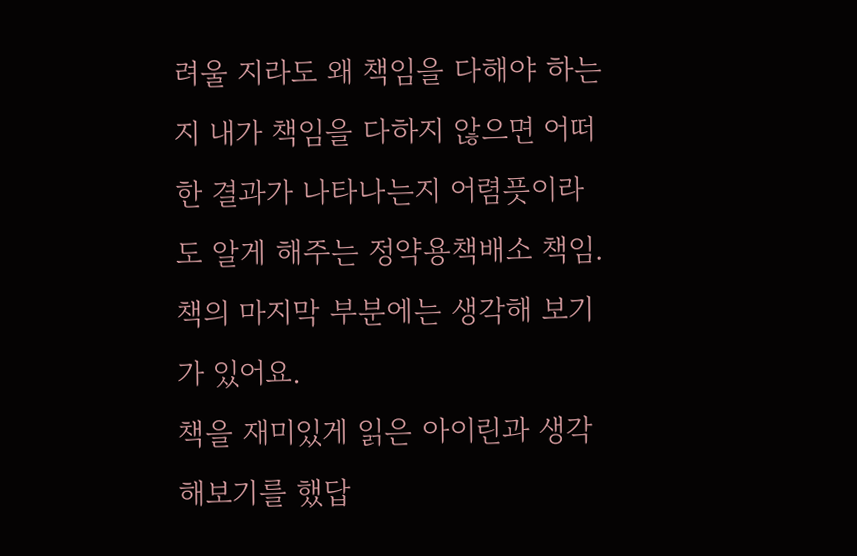려울 지라도 왜 책임을 다해야 하는지 내가 책임을 다하지 않으면 어떠한 결과가 나타나는지 어렴픗이라도 알게 해주는 정약용책배소 책임.
책의 마지막 부분에는 생각해 보기가 있어요.
책을 재미있게 읽은 아이린과 생각해보기를 했답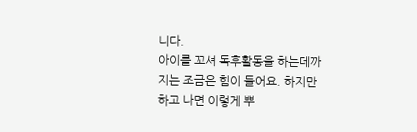니다.
아이를 꼬셔 독후활동을 하는데까지는 조금은 힘이 들어요. 하지만 하고 나면 이렇게 뿌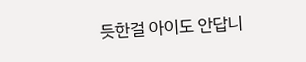듯한걸 아이도 안답니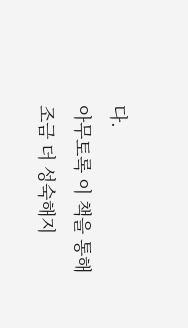다.
아무토록 이 책을 통해 조금 더 성숙해지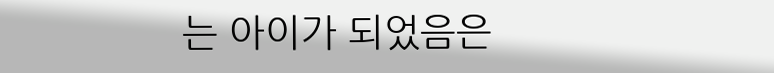는 아이가 되었음은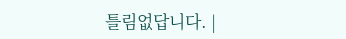틀림없답니다. |